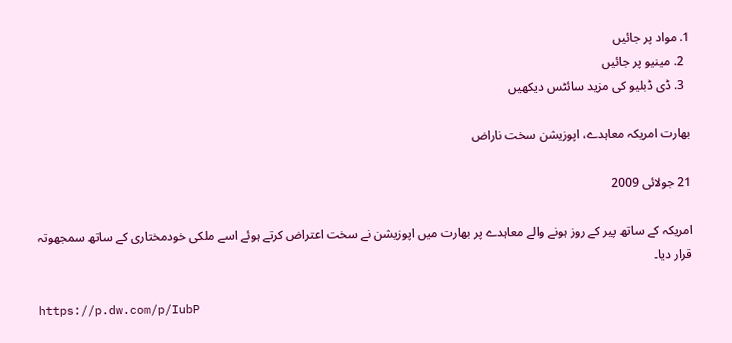1. مواد پر جائیں
  2. مینیو پر جائیں
  3. ڈی ڈبلیو کی مزید سائٹس دیکھیں

بھارت امریکہ معاہدے، اپوزیشن سخت ناراض

21 جولائی 2009

امریکہ کے ساتھ پیر کے روز ہونے والے معاہدے پر بھارت میں اپوزیشن نے سخت اعتراض کرتے ہوئے اسے ملکی خودمختاری کے ساتھ سمجھوتہ قرار دیا۔

https://p.dw.com/p/IubP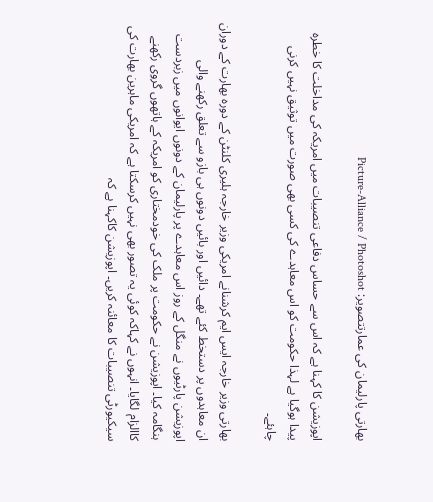بھارتی پارلیمان کی عمارتتصویر: Picture-Alliance / Photoshot

اپوزیشن کا کہنا ہے کہ اس سے حساس دفاعی تنصیبات میں امریکہ کی مداخلت کا خطرہ پیدا ہوگیا ہے لہذا حکومت کو اس معاہدے کی کسی بھی صورت میں توثیق نہیں کرنی چاہئے۔

بھارتی وزیر خارجہ ایس ایم کرشنانے امریکی وزیر خارجہ ہلیری کلنٹن کے دورہ بھارت کے دوران ان معاہدوں پر دستخط کئے تھے۔ دائیں اور بائیں دونوں ہی بازو سے تعلق رکھنے والی اپوزیشن پارٹیوں نے منگل کے روز اس معاہدے پر پارلیمان کے دونوں ایوانوں میں زبردست ہنگامہ کیا۔ اپوزیشن نے حکومت پر ملک کی خودمختاری کو امریکہ کے ہاتھوں گروی رکھنے کاالزام لگایا۔ انہوں نے کہاکہ کوئی یہ تصور بھی نہیں کرسکتا ہے کہ امریکی ماہرین بھارت کی سیکیورٹی تنصیبات کا معائنہ کریں۔ اپوزیشن کاکہنا ہے کہ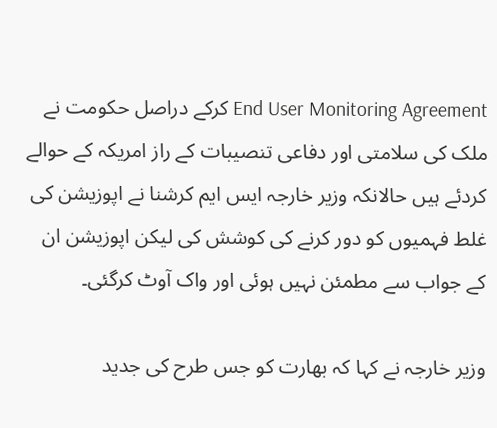End User Monitoring Agreement کرکے دراصل حکومت نے ملک کی سلامتی اور دفاعی تنصیبات کے راز امریکہ کے حوالے کردئے ہیں حالانکہ وزیر خارجہ ایس ایم کرشنا نے اپوزیشن کی غلط فہمیوں کو دور کرنے کی کوشش کی لیکن اپوزیشن ان کے جواب سے مطمئن نہیں ہوئی اور واک آوٹ کرگئی۔

وزیر خارجہ نے کہا کہ بھارت کو جس طرح کی جدید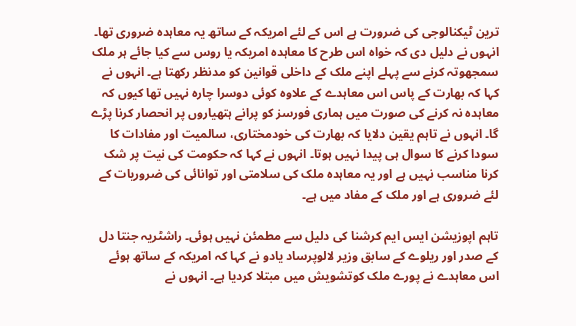ترین ٹیکنالوجی کی ضرورت ہے اس کے لئے امریکہ کے ساتھ یہ معاہدہ ضروری تھا۔ انہوں نے دلیل دی کہ خواہ اس طرح کا معاہدہ امریکہ یا روس سے کیا جائے ہر ملک سمجھوتہ کرنے سے پہلے اپنے ملک کے داخلی قوانین کو مدنظر رکھتا ہے۔ انہوں نے کہا کہ بھارت کے پاس اس معاہدے کے علاوہ کوئی دوسرا چارہ نہیں تھا کیوں کہ معاہدہ نہ کرنے کی صورت میں ہماری فورسز کو پرانے ہتھیاروں پر انحصار کرنا پڑے گا۔ انہوں نے تاہم یقین دلایا کہ بھارت کی خودمختاری، سالمیت اور مفادات کا سودا کرنے کا سوال ہی پیدا نہیں ہوتا۔ انہوں نے کہا کہ حکومت کی نیت پر شک کرنا مناسب نہیں ہے اور یہ معاہدہ ملک کی سلامتی اور توانائی کی ضروریات کے لئے ضروری ہے اور ملک کے مفاد میں ہے۔

تاہم اپوزیشن ایس ایم کرشنا کی دلیل سے مطمئن نہیں ہوئی۔ راشٹریہ جنتا دل کے صدر اور ریلوے کے سابق وزیر لالوپرساد یادو نے کہا کہ امریکہ کے ساتھ ہوئے اس معاہدے نے پورے ملک کوتشویش میں مبتلا کردیا ہے۔ انہوں نے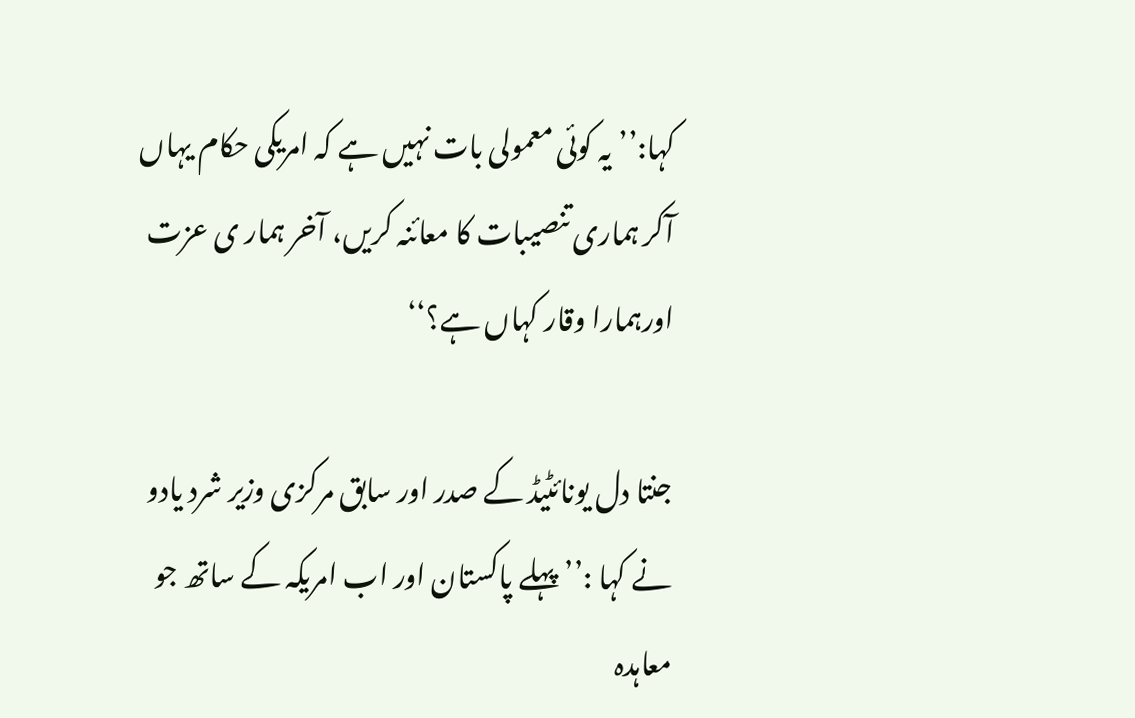کہا:’’یہ کوئی معمولی بات نہیں ہے کہ امریکی حکام یہاں آکر ہماری تنصیبات کا معائنہ کریں، آخر ہمار ی عزت اورہمارا وقار کہاں ہے؟‘‘

جنتا دل یونائٹیڈ کے صدر اور سابق مرکزی وزیر شرد یادو نے کہا :’’پہلے پاکستان اور اب امریکہ کے ساتھ جو معاہدہ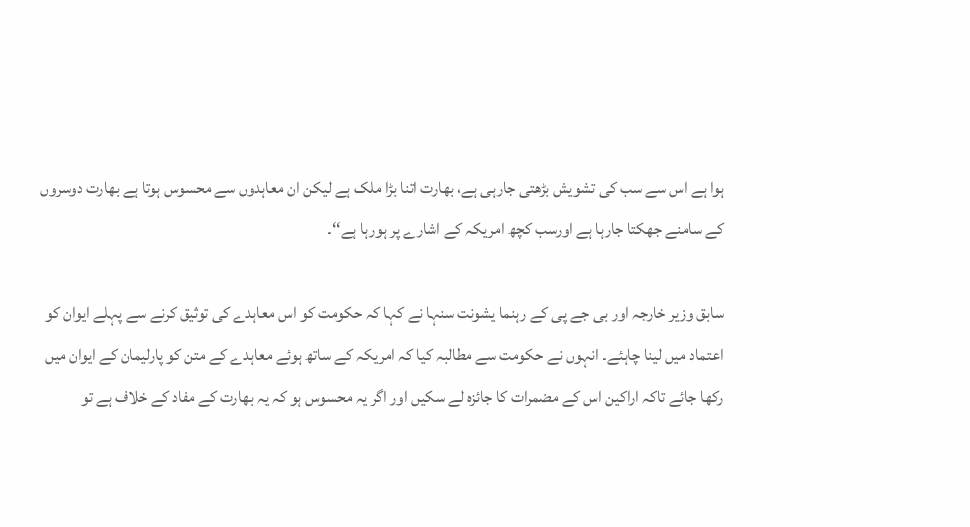ہوا ہے اس سے سب کی تشویش بڑھتی جارہی ہے، بھارت اتنا بڑا ملک ہے لیکن ان معاہدوں سے محسوس ہوتا ہے بھارت دوسروں کے سامنے جھکتا جارہا ہے اورسب کچھ امریکہ کے اشارے پر ہورہا ہے‘‘۔

سابق وزیر خارجہ اور بی جے پی کے رہنما یشونت سنہا نے کہا کہ حکومت کو اس معاہدے کی توثیق کرنے سے پہلے ایوان کو اعتماد میں لینا چاہئے۔ انہوں نے حکومت سے مطالبہ کیا کہ امریکہ کے ساتھ ہوئے معاہدے کے متن کو پارلیمان کے ایوان میں رکھا جائے تاکہ اراکین اس کے مضمرات کا جائزہ لے سکیں اور اگر یہ محسوس ہو کہ یہ بھارت کے مفاد کے خلاف ہے تو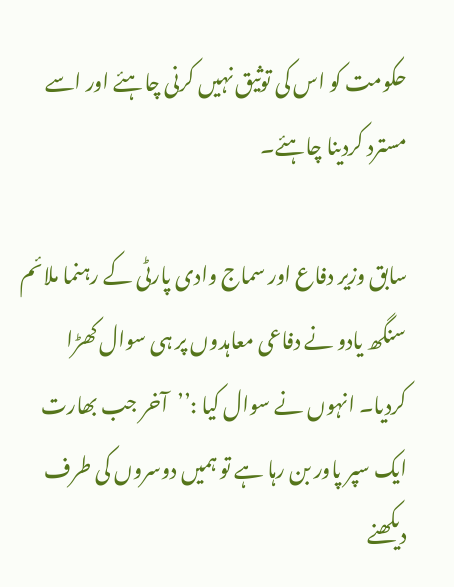حکومت کو اس کی توثیق نہیں کرنی چاہئے اور اسے مسترد کردینا چاہئے۔

سابق وزیر دفاع اور سماج وادی پارٹی کے رہنما ملائم سنگھ یادو نے دفاعی معاہدوں پر ہی سوال کھڑا کردیا۔ انہوں نے سوال کیا :’’آخر جب بھارت ایک سپر پاور بن رہا ہے تو ہمیں دوسروں کی طرف دیکھنے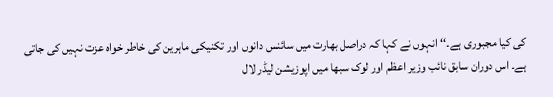کی کیا مجبوری ہے۔‘‘ انہوں نے کہا کہ دراصل بھارت میں سائنس دانوں اور تکنیکی ماہرین کی خاطر خواہ عزت نہیں کی جاتی ہے۔ اس دوران سابق نائب وزیر اعظم اور لوک سبھا میں اپوزیشن لیڈر لال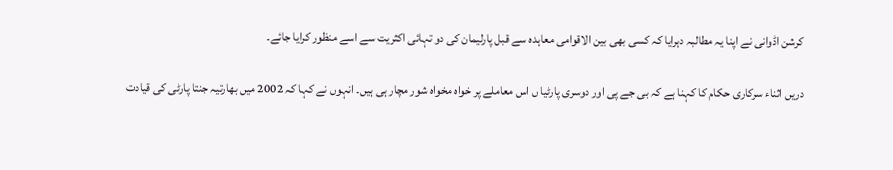کرشن اڈوانی نے اپنا یہ مطالبہ دہرایا کہ کسی بھی بین الاقوامی معاہدہ سے قبل پارلیمان کی دو تہائی اکثریت سے اسے منظور کرایا جائے۔

دریں اثناء سرکاری حکام کا کہنا ہے کہ بی جے پی اور دوسری پارٹیا ں اس معاملے پر خواہ مخواہ شور مچار ہی ہیں۔ انہوں نے کہا کہ 2002 میں بھارتیہ جنتا پارٹی کی قیادت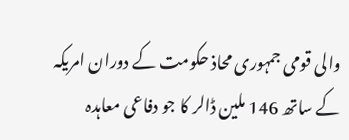والی قومی جمہوری محاذ حکومت کے دوران امریکہ کے ساتھ 146 ملین ڈالر کا جو دفاعی معاہدہ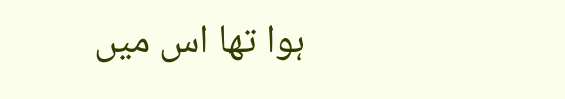ہوا تھا اس میں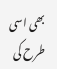بھی اسی طرح کی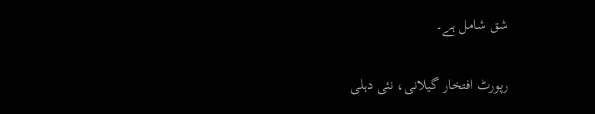شق شامل ہے۔

رپورٹ افتخار گیلانی، نئی دہلی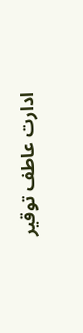ادارت عاطف توقیر